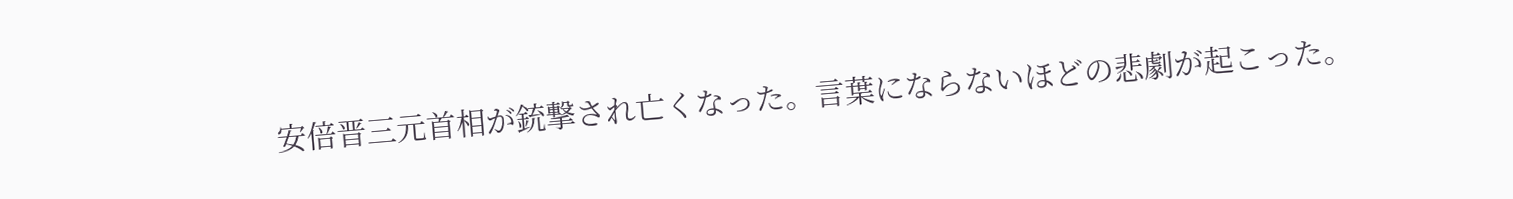安倍晋三元首相が銃撃され亡くなった。言葉にならないほどの悲劇が起こった。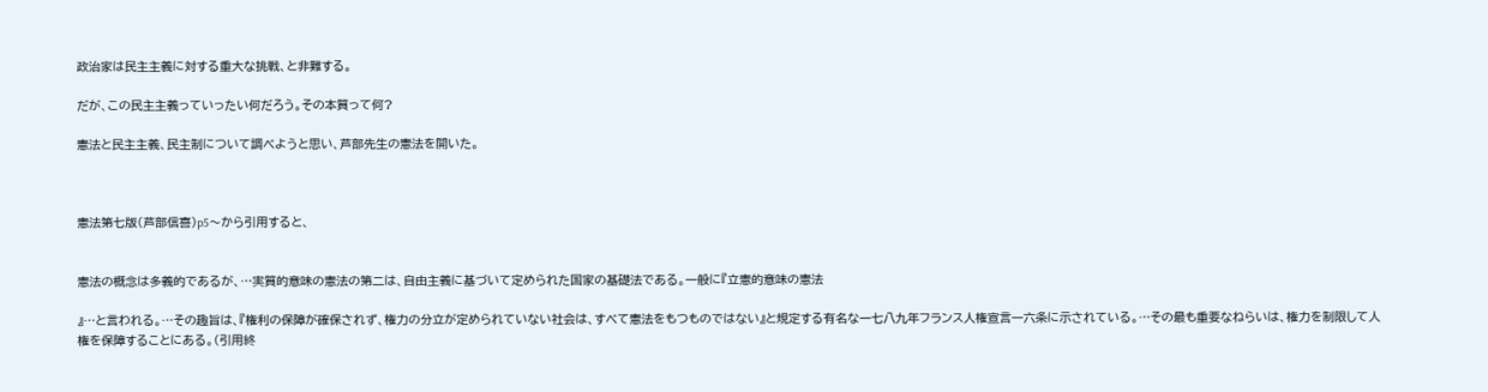政治家は民主主義に対する重大な挑戦、と非難する。

だが、この民主主義っていったい何だろう。その本質って何?

憲法と民主主義、民主制について調べようと思い、芦部先生の憲法を開いた。



憲法第七版(芦部信喜)p5〜から引用すると、


憲法の概念は多義的であるが、…実質的意味の憲法の第二は、自由主義に基づいて定められた国家の基礎法である。一般に『立憲的意味の憲法

』…と言われる。…その趣旨は、『権利の保障が確保されず、権力の分立が定められていない社会は、すべて憲法をもつものではない』と規定する有名な一七八九年フランス人権宣言一六条に示されている。…その最も重要なねらいは、権力を制限して人権を保障することにある。(引用終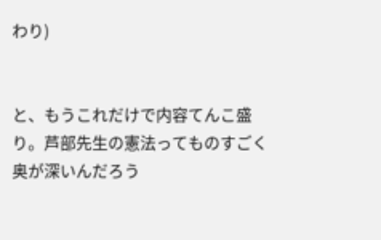わり)


と、もうこれだけで内容てんこ盛り。芦部先生の憲法ってものすごく奥が深いんだろう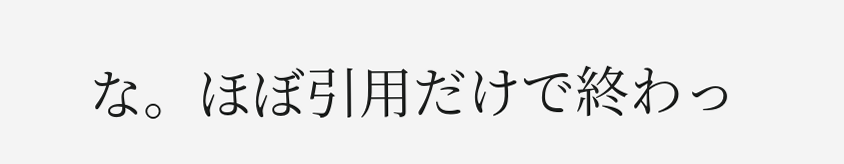な。ほぼ引用だけで終わっ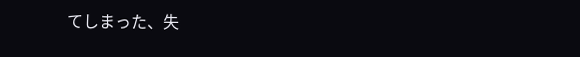てしまった、失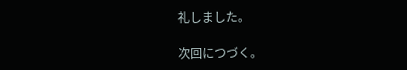礼しました。

次回につづく。